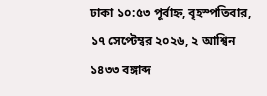ঢাকা ১০:৫৩ পূর্বাহ্ন, বৃহস্পতিবার, ১৭ সেপ্টেম্বর ২০২৬, ২ আশ্বিন ১৪৩৩ বঙ্গাব্দ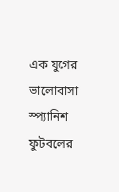এক যুগের ভালোবাসা স্প্যানিশ ফুটবলের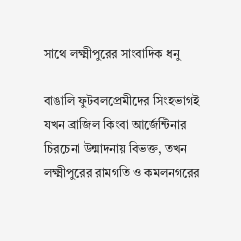সাথে লক্ষ্মীপুরের সাংবাদিক ধনু

বাঙালি ফুটবলপ্রেমীদের সিংহভাগই যখন ব্রাজিল কিংবা আর্জেন্টিনার চিরচেনা উন্মাদনায় বিভক্ত, তখন লক্ষ্মীপুরের রামগতি ও কমলনগরের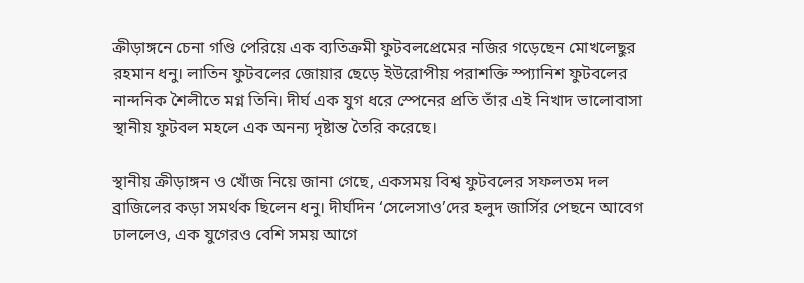ক্রীড়াঙ্গনে চেনা গণ্ডি পেরিয়ে এক ব্যতিক্রমী ফুটবলপ্রেমের নজির গড়েছেন মোখলেছুর রহমান ধনু। লাতিন ফুটবলের জোয়ার ছেড়ে ইউরোপীয় পরাশক্তি স্প্যানিশ ফুটবলের নান্দনিক শৈলীতে মগ্ন তিনি। দীর্ঘ এক যুগ ধরে স্পেনের প্রতি তাঁর এই নিখাদ ভালোবাসা স্থানীয় ফুটবল মহলে এক অনন্য দৃষ্টান্ত তৈরি করেছে।

স্থানীয় ক্রীড়াঙ্গন ও খোঁজ নিয়ে জানা গেছে, একসময় বিশ্ব ফুটবলের সফলতম দল ব্রাজিলের কড়া সমর্থক ছিলেন ধনু। দীর্ঘদিন ‘সেলেসাও’দের হলুদ জার্সির পেছনে আবেগ ঢাললেও, এক যুগেরও বেশি সময় আগে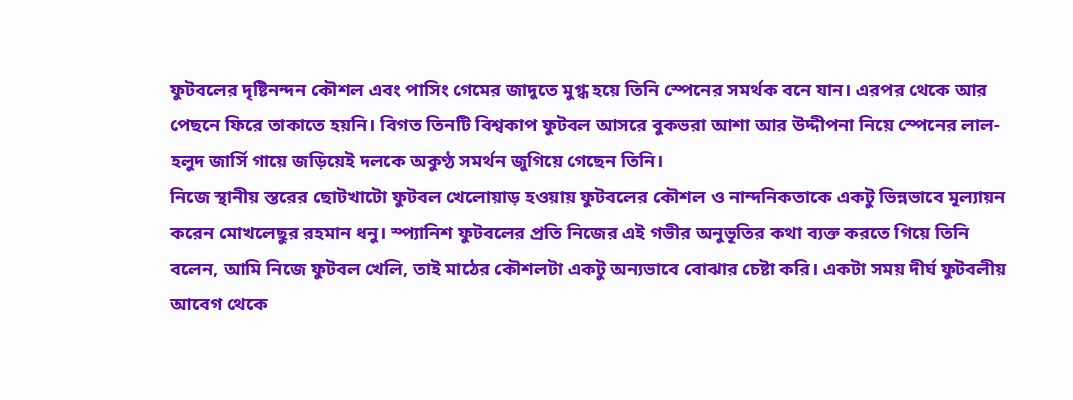ফুটবলের দৃষ্টিনন্দন কৌশল এবং পাসিং গেমের জাদুতে মুগ্ধ হয়ে তিনি স্পেনের সমর্থক বনে যান। এরপর থেকে আর পেছনে ফিরে তাকাতে হয়নি। বিগত তিনটি বিশ্বকাপ ফুটবল আসরে বুকভরা আশা আর উদ্দীপনা নিয়ে স্পেনের লাল-হলুদ জার্সি গায়ে জড়িয়েই দলকে অকুণ্ঠ সমর্থন জুগিয়ে গেছেন তিনি।
নিজে স্থানীয় স্তরের ছোটখাটো ফুটবল খেলোয়াড় হওয়ায় ফুটবলের কৌশল ও নান্দনিকতাকে একটু ভিন্নভাবে মূল্যায়ন করেন মোখলেছুর রহমান ধনু। স্প্যানিশ ফুটবলের প্রতি নিজের এই গভীর অনুভূতির কথা ব্যক্ত করতে গিয়ে তিনি বলেন, আমি নিজে ফুটবল খেলি, তাই মাঠের কৌশলটা একটু অন্যভাবে বোঝার চেষ্টা করি। একটা সময় দীর্ঘ ফুটবলীয় আবেগ থেকে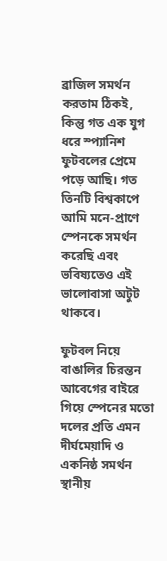ব্রাজিল সমর্থন করতাম ঠিকই, কিন্তু গত এক যুগ ধরে স্প্যানিশ ফুটবলের প্রেমে পড়ে আছি। গত তিনটি বিশ্বকাপে আমি মনে-প্রাণে স্পেনকে সমর্থন করেছি এবং ভবিষ্যতেও এই ভালোবাসা অটুট থাকবে।

ফুটবল নিয়ে বাঙালির চিরন্তন আবেগের বাইরে গিয়ে স্পেনের মতো দলের প্রতি এমন দীর্ঘমেয়াদি ও একনিষ্ঠ সমর্থন স্থানীয়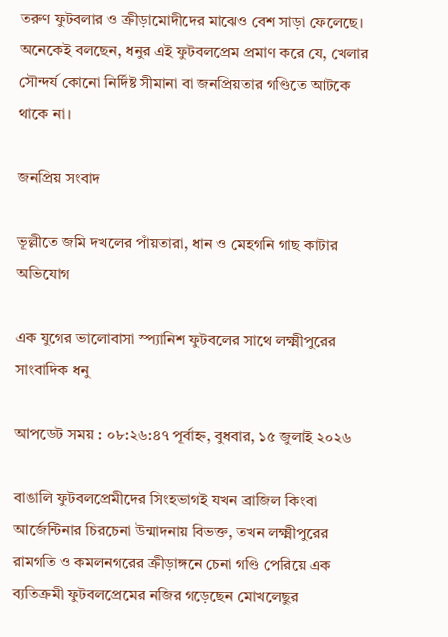তরুণ ফুটবলার ও ক্রীড়ামোদীদের মাঝেও বেশ সাড়া ফেলেছে। অনেকেই বলছেন, ধনুর এই ফুটবলপ্রেম প্রমাণ করে যে, খেলার সৌন্দর্য কোনো নির্দিষ্ট সীমানা বা জনপ্রিয়তার গণ্ডিতে আটকে থাকে না।

জনপ্রিয় সংবাদ

ভূল্লীতে জমি দখলের পাঁয়তারা, ধান ও মেহগনি গাছ কাটার অভিযোগ

এক যুগের ভালোবাসা স্প্যানিশ ফুটবলের সাথে লক্ষ্মীপুরের সাংবাদিক ধনু

আপডেট সময় : ০৮:২৬:৪৭ পূর্বাহ্ন, বুধবার, ১৫ জুলাই ২০২৬

বাঙালি ফুটবলপ্রেমীদের সিংহভাগই যখন ব্রাজিল কিংবা আর্জেন্টিনার চিরচেনা উন্মাদনায় বিভক্ত, তখন লক্ষ্মীপুরের রামগতি ও কমলনগরের ক্রীড়াঙ্গনে চেনা গণ্ডি পেরিয়ে এক ব্যতিক্রমী ফুটবলপ্রেমের নজির গড়েছেন মোখলেছুর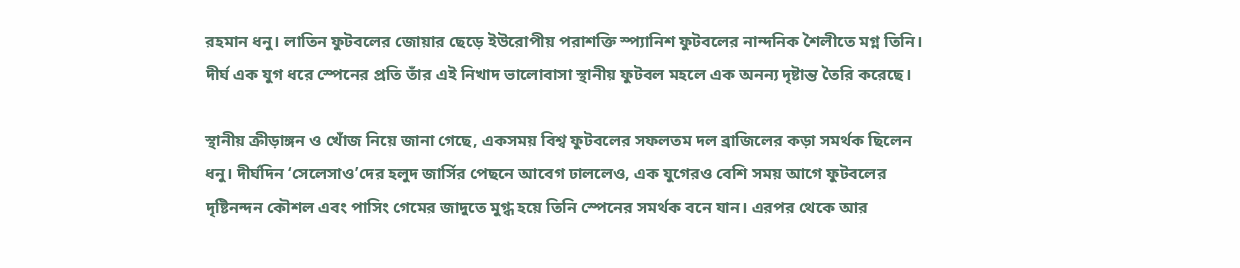রহমান ধনু। লাতিন ফুটবলের জোয়ার ছেড়ে ইউরোপীয় পরাশক্তি স্প্যানিশ ফুটবলের নান্দনিক শৈলীতে মগ্ন তিনি। দীর্ঘ এক যুগ ধরে স্পেনের প্রতি তাঁর এই নিখাদ ভালোবাসা স্থানীয় ফুটবল মহলে এক অনন্য দৃষ্টান্ত তৈরি করেছে।

স্থানীয় ক্রীড়াঙ্গন ও খোঁজ নিয়ে জানা গেছে, একসময় বিশ্ব ফুটবলের সফলতম দল ব্রাজিলের কড়া সমর্থক ছিলেন ধনু। দীর্ঘদিন ‘সেলেসাও’দের হলুদ জার্সির পেছনে আবেগ ঢাললেও, এক যুগেরও বেশি সময় আগে ফুটবলের দৃষ্টিনন্দন কৌশল এবং পাসিং গেমের জাদুতে মুগ্ধ হয়ে তিনি স্পেনের সমর্থক বনে যান। এরপর থেকে আর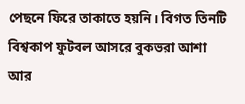পেছনে ফিরে তাকাতে হয়নি। বিগত তিনটি বিশ্বকাপ ফুটবল আসরে বুকভরা আশা আর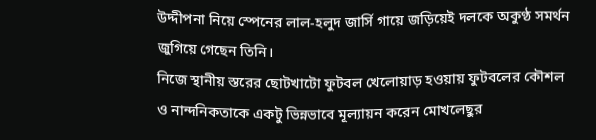উদ্দীপনা নিয়ে স্পেনের লাল-হলুদ জার্সি গায়ে জড়িয়েই দলকে অকুণ্ঠ সমর্থন জুগিয়ে গেছেন তিনি।
নিজে স্থানীয় স্তরের ছোটখাটো ফুটবল খেলোয়াড় হওয়ায় ফুটবলের কৌশল ও নান্দনিকতাকে একটু ভিন্নভাবে মূল্যায়ন করেন মোখলেছুর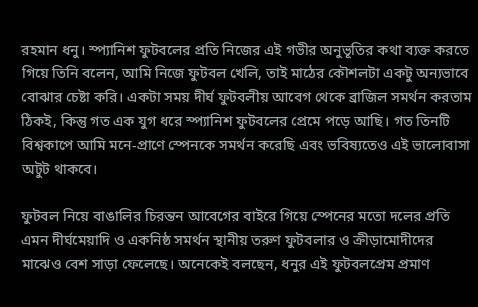রহমান ধনু। স্প্যানিশ ফুটবলের প্রতি নিজের এই গভীর অনুভূতির কথা ব্যক্ত করতে গিয়ে তিনি বলেন, আমি নিজে ফুটবল খেলি, তাই মাঠের কৌশলটা একটু অন্যভাবে বোঝার চেষ্টা করি। একটা সময় দীর্ঘ ফুটবলীয় আবেগ থেকে ব্রাজিল সমর্থন করতাম ঠিকই, কিন্তু গত এক যুগ ধরে স্প্যানিশ ফুটবলের প্রেমে পড়ে আছি। গত তিনটি বিশ্বকাপে আমি মনে-প্রাণে স্পেনকে সমর্থন করেছি এবং ভবিষ্যতেও এই ভালোবাসা অটুট থাকবে।

ফুটবল নিয়ে বাঙালির চিরন্তন আবেগের বাইরে গিয়ে স্পেনের মতো দলের প্রতি এমন দীর্ঘমেয়াদি ও একনিষ্ঠ সমর্থন স্থানীয় তরুণ ফুটবলার ও ক্রীড়ামোদীদের মাঝেও বেশ সাড়া ফেলেছে। অনেকেই বলছেন, ধনুর এই ফুটবলপ্রেম প্রমাণ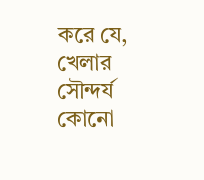করে যে, খেলার সৌন্দর্য কোনো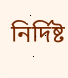নির্দিষ্ট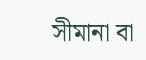সীমানা বা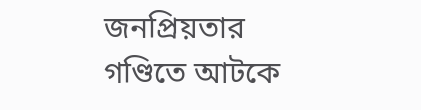জনপ্রিয়তার গণ্ডিতে আটকে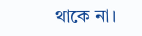থাকে না।